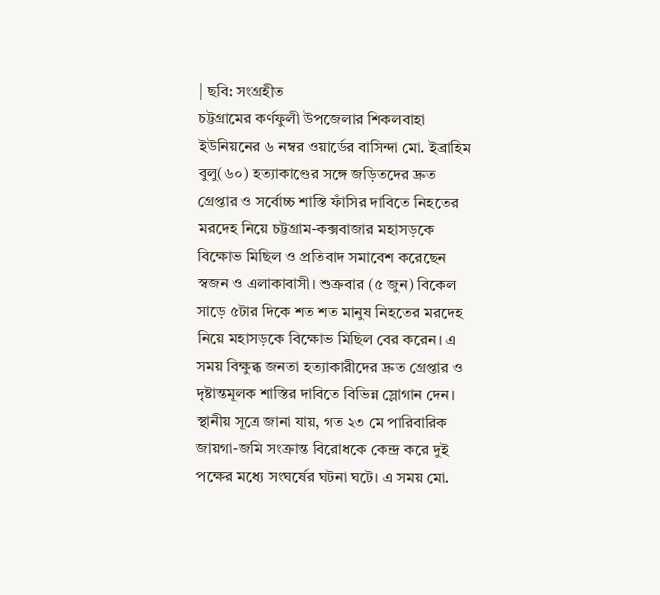| ছবি: সংগ্রহীত
চট্টগ্রামের কর্ণফুলী উপজেলার শিকলবাহা ইউনিয়নের ৬ নম্বর ওয়ার্ডের বাসিন্দা মো. ইব্রাহিম বুলু(৬০) হত্যাকাণ্ডের সঙ্গে জড়িতদের দ্রুত গ্রেপ্তার ও সর্বোচ্চ শাস্তি ফাঁসির দাবিতে নিহতের মরদেহ নিয়ে চট্টগ্রাম-কক্সবাজার মহাসড়কে বিক্ষোভ মিছিল ও প্রতিবাদ সমাবেশ করেছেন স্বজন ও এলাকাবাসী। শুক্রবার (৫ জুন) বিকেল সাড়ে ৫টার দিকে শত শত মানুষ নিহতের মরদেহ নিয়ে মহাসড়কে বিক্ষোভ মিছিল বের করেন। এ সময় বিক্ষুব্ধ জনতা হত্যাকারীদের দ্রুত গ্রেপ্তার ও দৃষ্টান্তমূলক শাস্তির দাবিতে বিভিন্ন স্লোগান দেন। স্থানীয় সূত্রে জানা যায়, গত ২৩ মে পারিবারিক জায়গা-জমি সংক্রান্ত বিরোধকে কেন্দ্র করে দুই পক্ষের মধ্যে সংঘর্ষের ঘটনা ঘটে। এ সময় মো.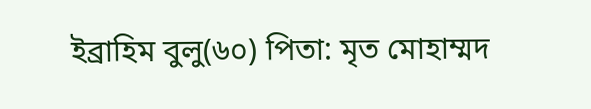ইব্রাহিম বুলু(৬০) পিতা: মৃত মোহাম্মদ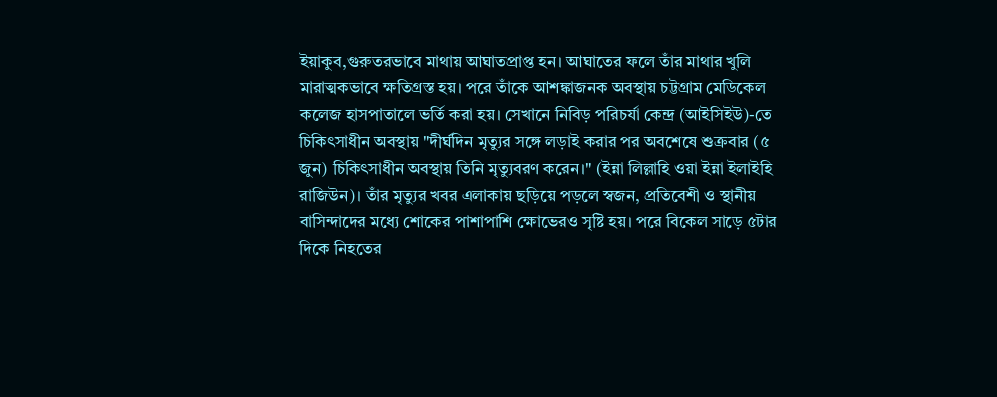ইয়াকুব,গুরুতরভাবে মাথায় আঘাতপ্রাপ্ত হন। আঘাতের ফলে তাঁর মাথার খুলি মারাত্মকভাবে ক্ষতিগ্রস্ত হয়। পরে তাঁকে আশঙ্কাজনক অবস্থায় চট্টগ্রাম মেডিকেল কলেজ হাসপাতালে ভর্তি করা হয়। সেখানে নিবিড় পরিচর্যা কেন্দ্র (আইসিইউ)-তে চিকিৎসাধীন অবস্থায় "দীর্ঘদিন মৃত্যুর সঙ্গে লড়াই করার পর অবশেষে শুক্রবার (৫ জুন) চিকিৎসাধীন অবস্থায় তিনি মৃত্যুবরণ করেন।" (ইন্না লিল্লাহি ওয়া ইন্না ইলাইহি রাজিউন)। তাঁর মৃত্যুর খবর এলাকায় ছড়িয়ে পড়লে স্বজন, প্রতিবেশী ও স্থানীয় বাসিন্দাদের মধ্যে শোকের পাশাপাশি ক্ষোভেরও সৃষ্টি হয়। পরে বিকেল সাড়ে ৫টার দিকে নিহতের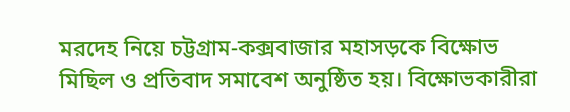মরদেহ নিয়ে চট্টগ্রাম-কক্সবাজার মহাসড়কে বিক্ষোভ মিছিল ও প্রতিবাদ সমাবেশ অনুষ্ঠিত হয়। বিক্ষোভকারীরা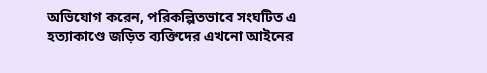অভিযোগ করেন, পরিকল্পিতভাবে সংঘটিত এ হত্যাকাণ্ডে জড়িত ব্যক্তিদের এখনো আইনের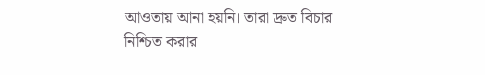আওতায় আনা হয়নি। তারা দ্রুত বিচার নিশ্চিত করার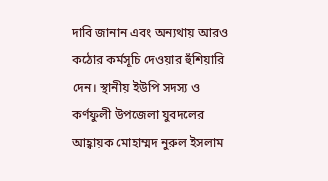দাবি জানান এবং অন্যথায় আরও কঠোর কর্মসূচি দেওয়ার হুঁশিয়ারি দেন। স্থানীয় ইউপি সদস্য ও কর্ণফুলী উপজেলা যুবদলের আহ্বায়ক মোহাম্মদ নুরুল ইসলাম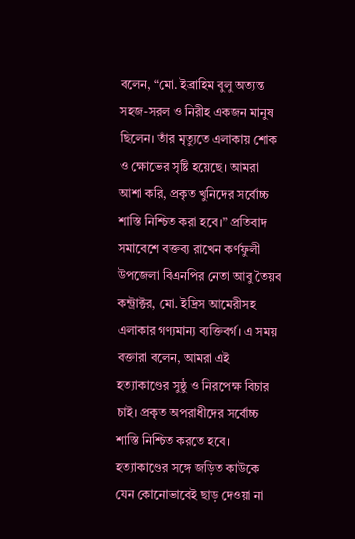বলেন, “মো. ইব্রাহিম বুলু অত্যন্ত সহজ-সরল ও নিরীহ একজন মানুষ ছিলেন। তাঁর মৃত্যুতে এলাকায় শোক ও ক্ষোভের সৃষ্টি হয়েছে। আমরা আশা করি, প্রকৃত খুনিদের সর্বোচ্চ শাস্তি নিশ্চিত করা হবে।” প্রতিবাদ সমাবেশে বক্তব্য রাখেন কর্ণফুলী উপজেলা বিএনপির নেতা আবু তৈয়ব কন্ট্রাক্টর, মো. ইদ্রিস আমেরীসহ এলাকার গণ্যমান্য ব্যক্তিবর্গ। এ সময় বক্তারা বলেন, আমরা এই হত্যাকাণ্ডের সুষ্ঠু ও নিরপেক্ষ বিচার চাই। প্রকৃত অপরাধীদের সর্বোচ্চ শাস্তি নিশ্চিত করতে হবে। হত্যাকাণ্ডের সঙ্গে জড়িত কাউকে যেন কোনোভাবেই ছাড় দেওয়া না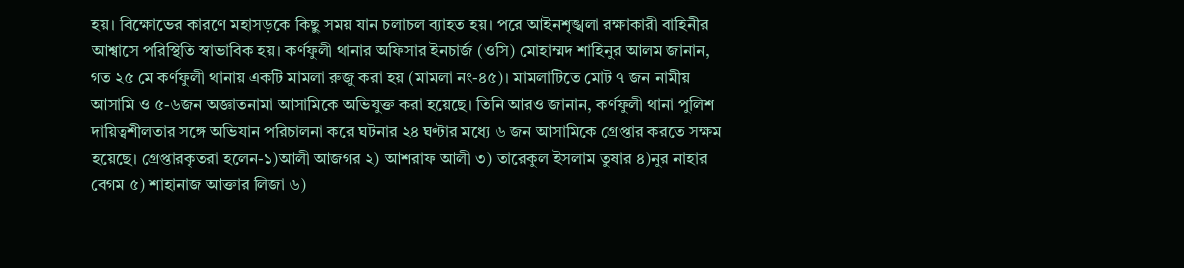হয়। বিক্ষোভের কারণে মহাসড়কে কিছু সময় যান চলাচল ব্যাহত হয়। পরে আইনশৃঙ্খলা রক্ষাকারী বাহিনীর আশ্বাসে পরিস্থিতি স্বাভাবিক হয়। কর্ণফুলী থানার অফিসার ইনচার্জ (ওসি) মোহাম্মদ শাহিনুর আলম জানান, গত ২৫ মে কর্ণফুলী থানায় একটি মামলা রুজু করা হয় (মামলা নং-৪৫)। মামলাটিতে মোট ৭ জন নামীয় আসামি ও ৫-৬জন অজ্ঞাতনামা আসামিকে অভিযুক্ত করা হয়েছে। তিনি আরও জানান, কর্ণফুলী থানা পুলিশ দায়িত্বশীলতার সঙ্গে অভিযান পরিচালনা করে ঘটনার ২৪ ঘণ্টার মধ্যে ৬ জন আসামিকে গ্রেপ্তার করতে সক্ষম হয়েছে। গ্রেপ্তারকৃতরা হলেন-১)আলী আজগর ২) আশরাফ আলী ৩) তারেকুল ইসলাম তুষার ৪)নুর নাহার বেগম ৫) শাহানাজ আক্তার লিজা ৬)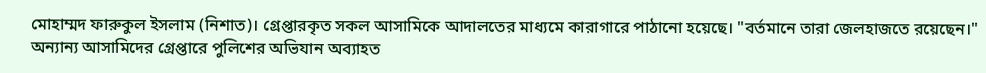মোহাম্মদ ফারুকুল ইসলাম (নিশাত)। গ্রেপ্তারকৃত সকল আসামিকে আদালতের মাধ্যমে কারাগারে পাঠানো হয়েছে। "বর্তমানে তারা জেলহাজতে রয়েছেন।" অন্যান্য আসামিদের গ্রেপ্তারে পুলিশের অভিযান অব্যাহত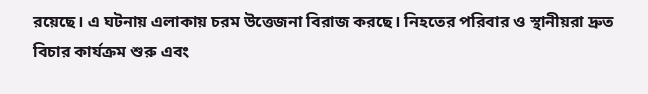রয়েছে। এ ঘটনায় এলাকায় চরম উত্তেজনা বিরাজ করছে। নিহতের পরিবার ও স্থানীয়রা দ্রুত বিচার কার্যক্রম শুরু এবং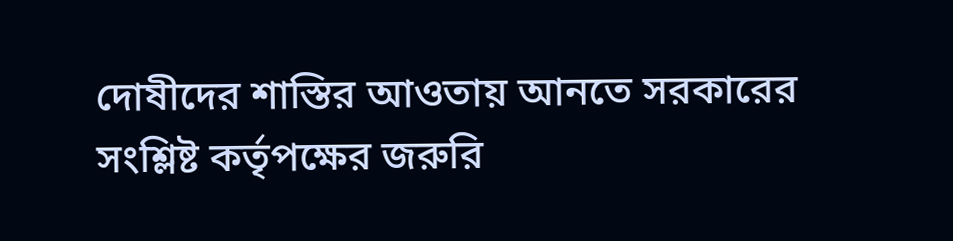দোষীদের শাস্তির আওতায় আনতে সরকারের সংশ্লিষ্ট কর্তৃপক্ষের জরুরি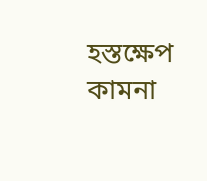হস্তক্ষেপ কামনা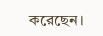করেছেন।